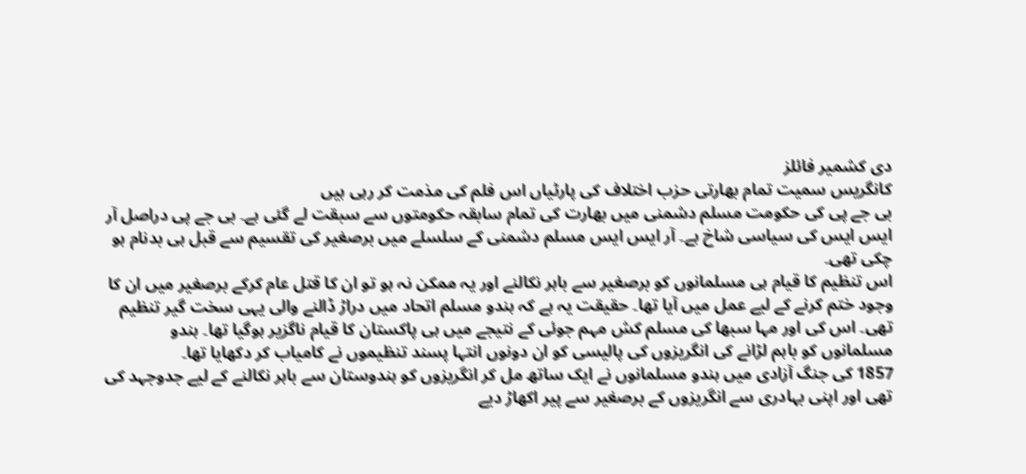دی کشمیر فائلز
کانگریس سمیت تمام بھارتی حزب اختلاف کی پارٹیاں اس فلم کی مذمت کر رہی ہیں
بی جے پی کی حکومت مسلم دشمنی میں بھارت کی تمام سابقہ حکومتوں سے سبقت لے گئی ہے۔ بی جے پی دراصل آر ایس ایس کی سیاسی شاخ ہے۔ آر ایس ایس مسلم دشمنی کے سلسلے میں برصغیر کی تقسیم سے قبل ہی بدنام ہو چکی تھی۔
اس تنظیم کا قیام ہی مسلمانوں کو برصغیر سے باہر نکالنے اور یہ ممکن نہ ہو تو ان کا قتل عام کرکے برصغیر میں ان کا وجود ختم کرنے کے لیے عمل میں آیا تھا۔ حقیقت یہ ہے کہ ہندو مسلم اتحاد میں دراڑ ڈالنے والی یہی سخت گیر تنظیم تھی۔ اس کی اور مہا سبھا کی مسلم کش مہم جوئی کے نتیجے میں ہی پاکستان کا قیام ناگزیر ہوگیا تھا۔ ہندو مسلمانوں کو باہم لڑانے کی انگریزوں کی پالیسی کو ان دونوں انتہا پسند تنظیموں نے کامیاب کر دکھایا تھا۔
1857 کی جنگ آزادی میں ہندو مسلمانوں نے ایک ساتھ مل کر انگریزوں کو ہندوستان سے باہر نکالنے کے لیے جدوجہد کی تھی اور اپنی بہادری سے انگریزوں کے برصغیر سے پیر اکھاڑ دیے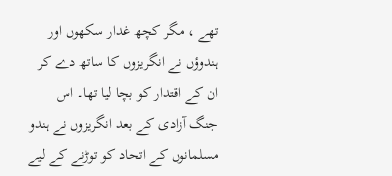تھے ، مگر کچھ غدار سکھوں اور ہندوؤں نے انگریزوں کا ساتھ دے کر ان کے اقتدار کو بچا لیا تھا۔ اس جنگ آزادی کے بعد انگریزوں نے ہندو مسلمانوں کے اتحاد کو توڑنے کے لیے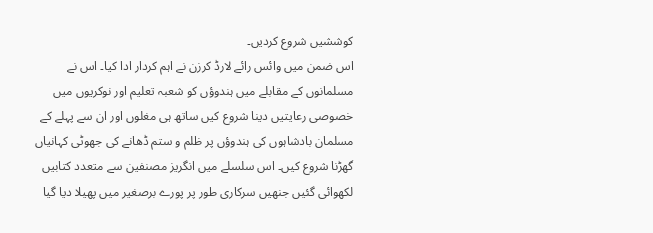کوششیں شروع کردیں۔
اس ضمن میں وائس رائے لارڈ کرزن نے اہم کردار ادا کیا۔ اس نے مسلمانوں کے مقابلے میں ہندوؤں کو شعبہ تعلیم اور نوکریوں میں خصوصی رعایتیں دینا شروع کیں ساتھ ہی مغلوں اور ان سے پہلے کے مسلمان بادشاہوں کی ہندوؤں پر ظلم و ستم ڈھانے کی جھوٹی کہانیاں گھڑنا شروع کیں۔ اس سلسلے میں انگریز مصنفین سے متعدد کتابیں لکھوائی گئیں جنھیں سرکاری طور پر پورے برصغیر میں پھیلا دیا گیا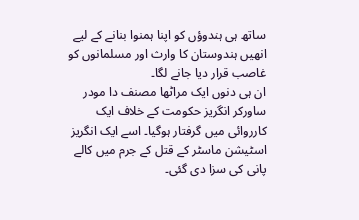ساتھ ہی ہندوؤں کو اپنا ہمنوا بنانے کے لیے انھیں ہندوستان کا وارث اور مسلمانوں کو غاصب قرار دیا جانے لگا۔
ان ہی دنوں ایک مراٹھا مصنف دا مودر ساورکر انگریز حکومت کے خلاف ایک کارروائی میں گرفتار ہوگیا۔ اسے ایک انگریز اسٹیشن ماسٹر کے قتل کے جرم میں کالے پانی کی سزا دی گئی۔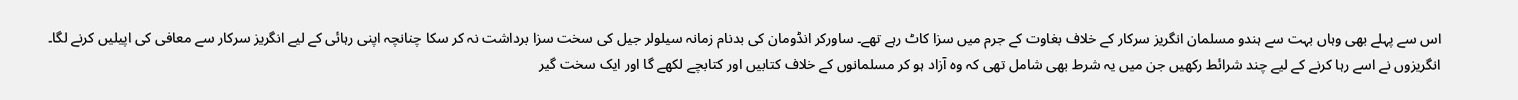اس سے پہلے بھی وہاں بہت سے ہندو مسلمان انگریز سرکار کے خلاف بغاوت کے جرم میں سزا کاٹ رہے تھے۔ ساورکر انڈومان کی بدنام زمانہ سیلولر جیل کی سخت سزا برداشت نہ کر سکا چنانچہ اپنی رہائی کے لیے انگریز سرکار سے معافی کی اپیلیں کرنے لگا۔
انگریزوں نے اسے رہا کرنے کے لیے چند شرائط رکھیں جن میں یہ شرط بھی شامل تھی کہ وہ آزاد ہو کر مسلمانوں کے خلاف کتابیں اور کتابچے لکھے گا اور ایک سخت گیر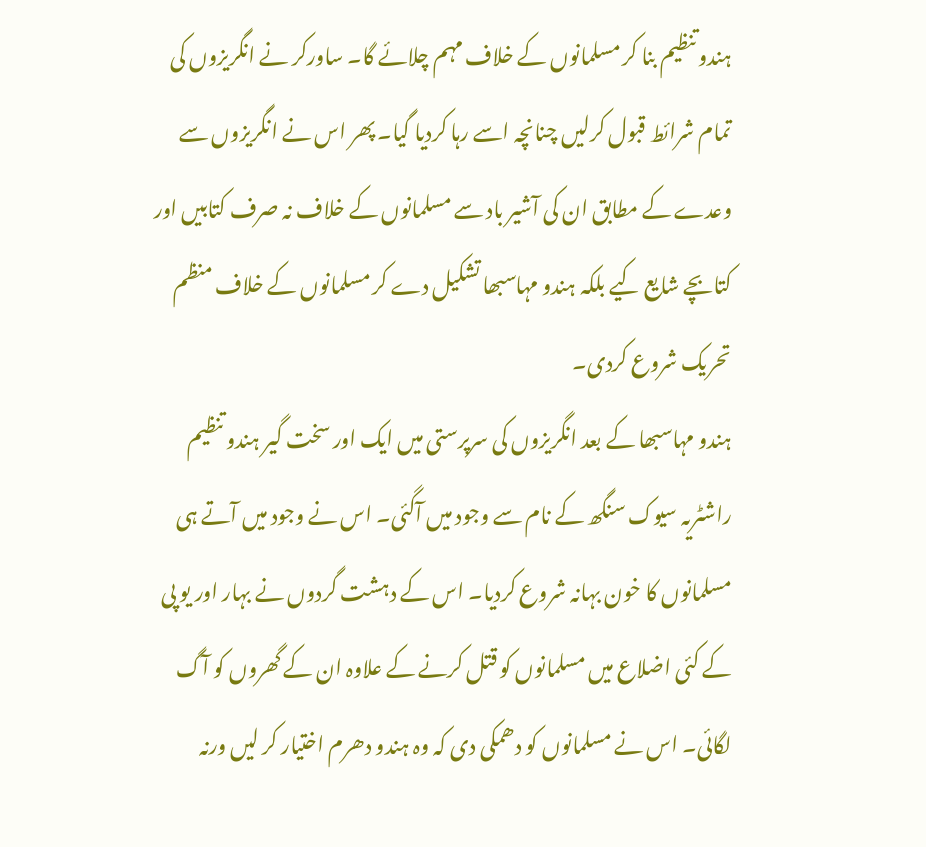ہندو تنظیم بنا کر مسلمانوں کے خلاف مہم چلائے گا۔ ساورکر نے انگریزوں کی تمام شرائط قبول کرلیں چنانچہ اسے رہا کردیا گیا۔ پھر اس نے انگریزوں سے وعدے کے مطابق ان کی آشیر باد سے مسلمانوں کے خلاف نہ صرف کتابیں اور کتابچے شایع کیے بلکہ ہندو مہاسبھا تشکیل دے کر مسلمانوں کے خلاف منظم تحریک شروع کردی۔
ہندو مہاسبھا کے بعد انگریزوں کی سرپرستی میں ایک اور سخت گیر ہندو تنظیم راشٹریہ سیوک سنگھ کے نام سے وجود میں آگئی۔ اس نے وجود میں آتے ہی مسلمانوں کا خون بہانہ شروع کردیا۔ اس کے دہشت گردوں نے بہار اور یو پی کے کئی اضلاع میں مسلمانوں کو قتل کرنے کے علاوہ ان کے گھروں کو آگ لگائی۔ اس نے مسلمانوں کو دھمکی دی کہ وہ ہندو دھرم اختیار کر لیں ورنہ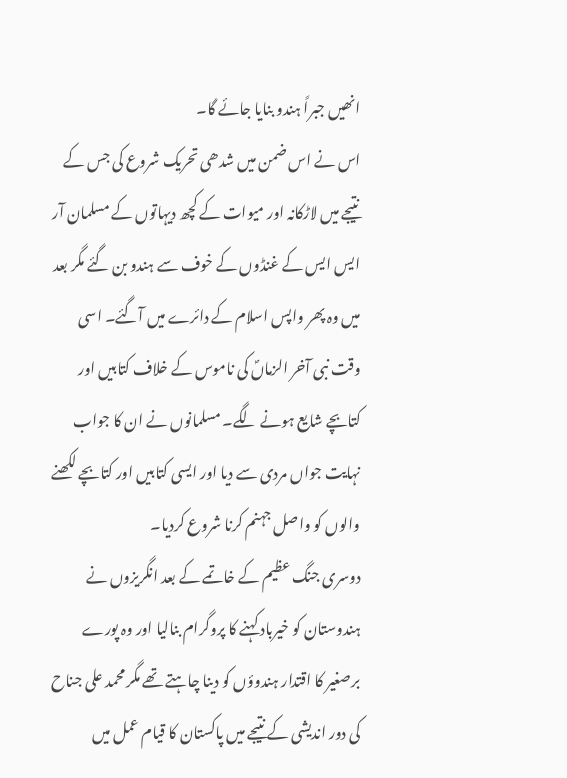انھیں جبراً ہندو بنایا جائے گا۔
اس نے اس ضمن میں شدھی تحریک شروع کی جس کے نتیجے میں لاڑکانہ اور میوات کے کچھ دیہاتوں کے مسلمان آر ایس ایس کے غنڈوں کے خوف سے ہندو بن گئے مگر بعد میں وہ پھر واپس اسلام کے دائرے میں آگئے۔ اسی وقت نبی آخر الزماںؐ کی ناموس کے خلاف کتابیں اور کتابچے شایع ہونے لگے۔ مسلمانوں نے ان کا جواب نہایت جواں مردی سے دیا اور ایسی کتابیں اور کتابچے لکھنے والوں کو واصل جہنم کرنا شروع کردیا۔
دوسری جنگ عظیم کے خاتمے کے بعد انگریزوں نے ہندوستان کو خیرباد کہنے کا پروگرام بنالیا اور وہ پورے برصغیر کا اقتدار ہندوؤں کو دینا چاہتے تھے مگر محمد علی جناح کی دور اندیشی کے نتیجے میں پاکستان کا قیام عمل میں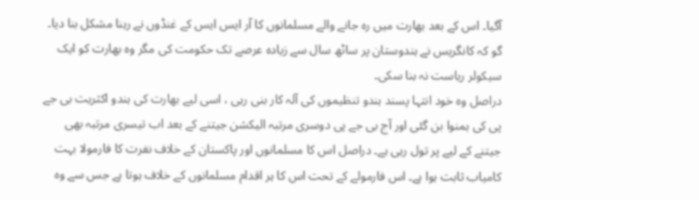آگیا۔ اس کے بعد بھارت میں رہ جانے والے مسلمانوں کا آر ایس ایس کے غنڈوں نے رہنا مشکل بنا دیا۔ گو کہ کانگریس نے ہندوستان پر ساٹھ سال سے زیادہ عرصے تک حکومت کی مگر وہ بھارت کو ایک سیکولر ریاست نہ بنا سکی۔
دراصل وہ خود انتہا پسند ہندو تنظیموں کی آلہ کار بنی رہی ، اسی لیے بھارت کی ہندو اکثریت بی جے پی کی ہمنوا بن گئی اور آج بی جے پی دوسری مرتبہ الیکشن جیتنے کے بعد اب تیسری مرتبہ بھی جیتنے کے لیے پر تول رہی ہے۔ دراصل اس کا مسلمانوں اور پاکستان کے خلاف نفرت کا فارمولا بہت کامیاب ثابت ہوا ہے۔ اس فارمولے کے تحت اس کا ہر اقدام مسلمانوں کے خلاف ہوتا ہے جس سے وہ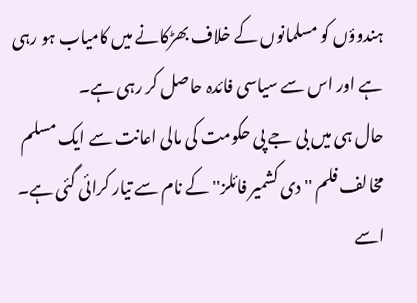ہندوؤں کو مسلمانوں کے خلاف بھڑکانے میں کامیاب ہو رہی ہے اور اس سے سیاسی فائدہ حاصل کر رہی ہے۔
حال ہی میں بی جے پی حکومت کی مالی اعانت سے ایک مسلم مخالف فلم '' دی کشمیر فائلز'' کے نام سے تیار کرائی گئی ہے۔ اسے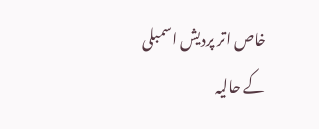خاص اتر پردیش اسمبلی کے حالیہ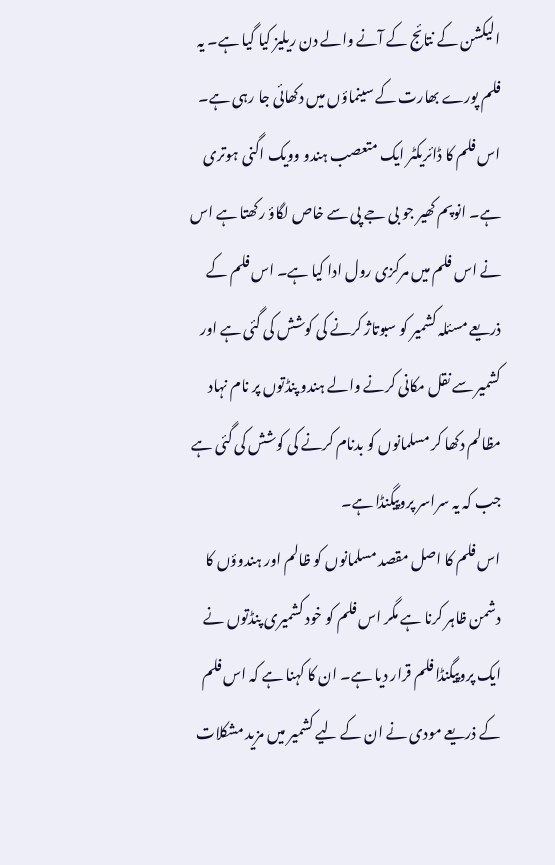الیکشن کے نتائج کے آنے والے دن ریلیز کیا گیا ہے۔ یہ فلم پورے بھارت کے سینماؤں میں دکھائی جا رہی ہے۔
اس فلم کا ڈائریکٹر ایک متعصب ہندو وویک اگنی ہوتری ہے۔ انوپم کھیر جو بی جے پی سے خاص لگاؤ رکھتا ہے اس نے اس فلم میں مرکزی رول ادا کیا ہے۔ اس فلم کے ذریعے مسئلہ کشمیر کو سبوتاژ کرنے کی کوشش کی گئی ہے اور کشمیر سے نقل مکانی کرنے والے ہندو پنڈتوں پر نام نہاد مظالم دکھا کر مسلمانوں کو بدنام کرنے کی کوشش کی گئی ہے جب کہ یہ سراسر پروپیگنڈا ہے۔
اس فلم کا اصل مقصد مسلمانوں کو ظالم اور ہندوؤں کا دشمن ظاہر کرنا ہے مگر اس فلم کو خود کشمیری پنڈتوں نے ایک پروپیگنڈا فلم قرار دیا ہے۔ ان کا کہنا ہے کہ اس فلم کے ذریعے مودی نے ان کے لیے کشمیر میں مزید مشکلات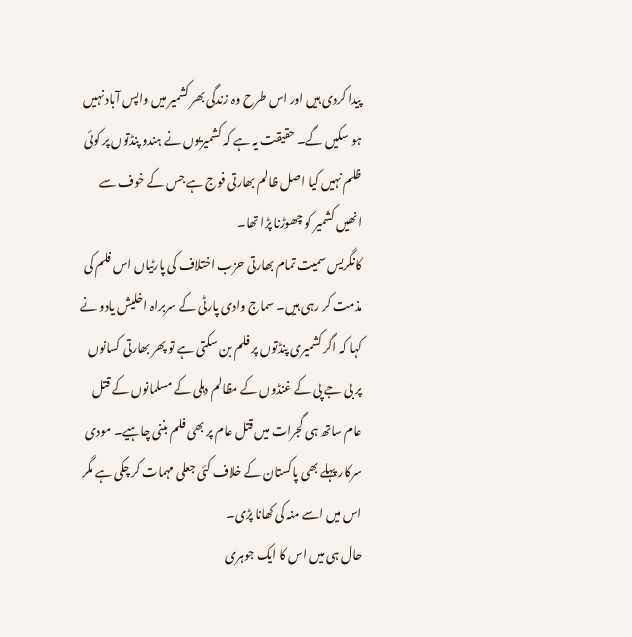پیدا کردی ہیں اور اس طرح وہ زندگی بھر کشمیر میں واپس آباد نہیں ہو سکیں گے۔ حقیقت یہ ہے کہ کشمیریوں نے ہندو پنڈتوں پر کوئی ظلم نہیں کیا اصل ظالم بھارتی فوج ہے جس کے خوف سے انھیں کشمیر کو چھوڑنا پڑا تھا۔
کانگریس سمیت تمام بھارتی حزب اختلاف کی پارٹیاں اس فلم کی مذمت کر رہی ہیں۔ سماج وادی پارٹی کے سربراہ اخلیش یادو نے کہا کہ اگر کشمیری پنڈتوں پر فلم بن سکتی ہے تو پھر بھارتی کسانوں پر بی جے پی کے غنڈوں کے مظالم دہلی کے مسلمانوں کے قتل عام ساتھ ہی گجرات میں قتل عام پر بھی فلم بننی چاہیے۔ مودی سرکار پہلے بھی پاکستان کے خلاف کئی جعلی مہمات کر چکی ہے مگر اس میں اسے منہ کی کھانا پڑی۔
حال ہی میں اس کا ایک جوہری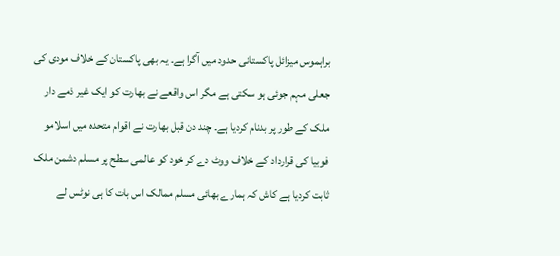براہموس میزائل پاکستانی حدود میں آگرا ہے۔ یہ بھی پاکستان کے خلاف مودی کی جعلی مہم جوئی ہو سکتی ہے مگر اس واقعے نے بھارت کو ایک غیر ذمے دار ملک کے طور پر بدنام کردیا ہے۔ چند دن قبل بھارت نے اقوام متحدہ میں اسلامو فوبیا کی قرارداد کے خلاف ووٹ دے کر خود کو عالمی سطح پر مسلم دشمن ملک ثابت کردیا ہے کاش کہ ہمارے بھائی مسلم ممالک اس بات کا ہی نوٹس لے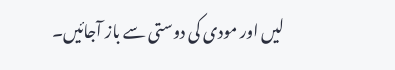لیں اور مودی کی دوستی سے باز آجائیں۔